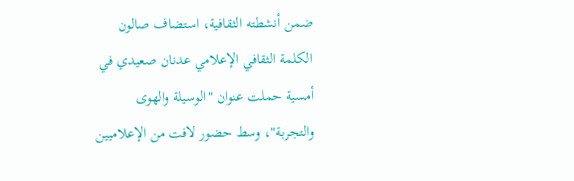ضمن أنشطته الثقافية، استضاف صالون الكلمة الثقافي الإعلامي عدنان صعيدي في أمسية حملت عنوان "الوسيلة والهوى والتجربة"، وسط حضور لافت من الإعلاميين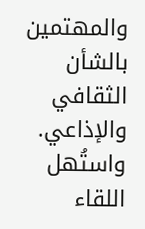والمهتمين بالشأن الثقافي والإذاعي. واستُهل اللقاء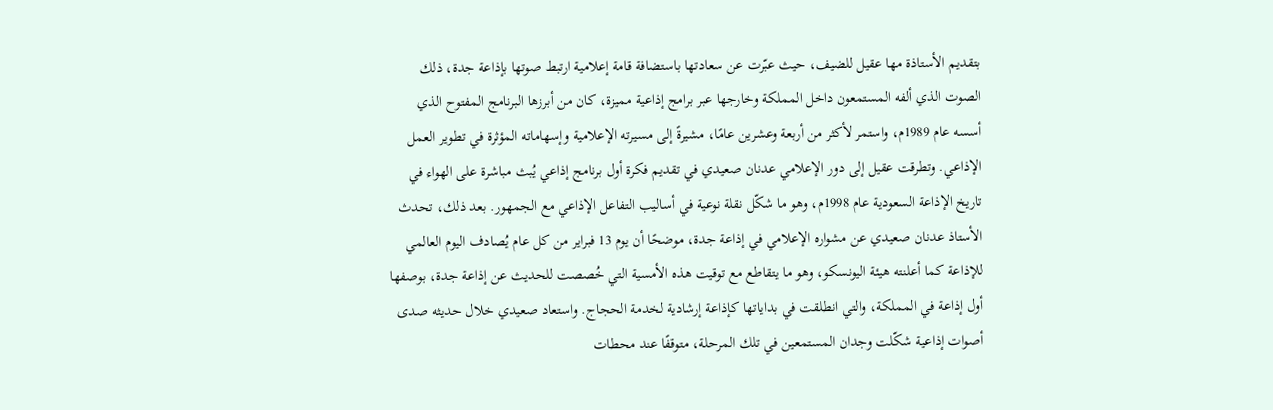بتقديم الأستاذة مها عقيل للضيف، حيث عبّرت عن سعادتها باستضافة قامة إعلامية ارتبط صوتها بإذاعة جدة، ذلك الصوت الذي ألفه المستمعون داخل المملكة وخارجها عبر برامج إذاعية مميزة، كان من أبرزها البرنامج المفتوح الذي أسسه عام 1989م، واستمر لأكثر من أربعة وعشرين عامًا، مشيرةً إلى مسيرته الإعلامية وإسهاماته المؤثرة في تطوير العمل الإذاعي. وتطرقت عقيل إلى دور الإعلامي عدنان صعيدي في تقديم فكرة أول برنامج إذاعي يُبث مباشرة على الهواء في تاريخ الإذاعة السعودية عام 1998م، وهو ما شكّل نقلة نوعية في أساليب التفاعل الإذاعي مع الجمهور. بعد ذلك، تحدث الأستاذ عدنان صعيدي عن مشواره الإعلامي في إذاعة جدة، موضحًا أن يوم 13 فبراير من كل عام يُصادف اليوم العالمي للإذاعة كما أعلنته هيئة اليونسكو، وهو ما يتقاطع مع توقيت هذه الأمسية التي خُصصت للحديث عن إذاعة جدة، بوصفها أول إذاعة في المملكة، والتي انطلقت في بداياتها كإذاعة إرشادية لخدمة الحجاج. واستعاد صعيدي خلال حديثه صدى أصوات إذاعية شكّلت وجدان المستمعين في تلك المرحلة، متوقفًا عند محطات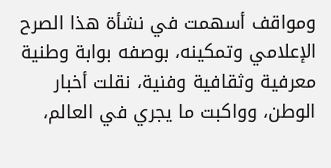ومواقف أسهمت في نشأة هذا الصرح الإعلامي وتمكينه، بوصفه بوابة وطنية معرفية وثقافية وفنية، نقلت أخبار الوطن، وواكبت ما يجري في العالم،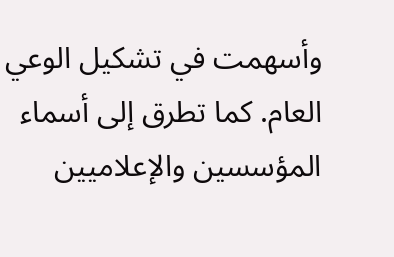وأسهمت في تشكيل الوعي العام. كما تطرق إلى أسماء المؤسسين والإعلاميين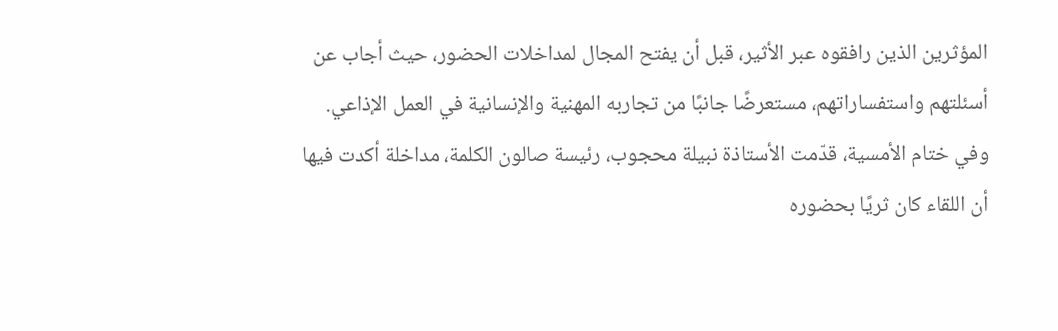المؤثرين الذين رافقوه عبر الأثير، قبل أن يفتح المجال لمداخلات الحضور، حيث أجاب عن أسئلتهم واستفساراتهم، مستعرضًا جانبًا من تجاربه المهنية والإنسانية في العمل الإذاعي. وفي ختام الأمسية، قدّمت الأستاذة نبيلة محجوب، رئيسة صالون الكلمة، مداخلة أكدت فيها أن اللقاء كان ثريًا بحضوره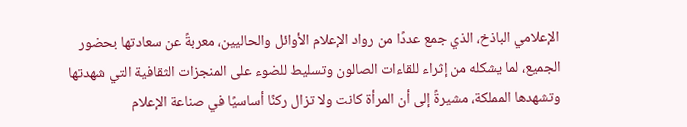الإعلامي الباذخ، الذي جمع عددًا من رواد الإعلام الأوائل والحاليين، معربةً عن سعادتها بحضور الجميع، لما يشكله من إثراء للقاءات الصالون وتسليط للضوء على المنجزات الثقافية التي شهدتها وتشهدها المملكة، مشيرةً إلى أن المرأة كانت ولا تزال ركنًا أساسيًا في صناعة الإعلام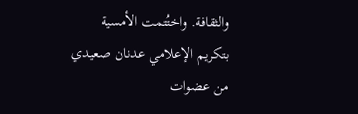والثقافة. واختُتمت الأمسية بتكريم الإعلامي عدنان صعيدي من عضوات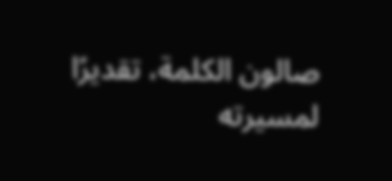صالون الكلمة، تقديرًا لمسيرته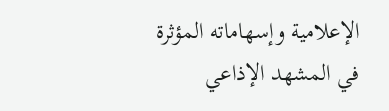الإعلامية وإسهاماته المؤثرة في المشهد الإذاعي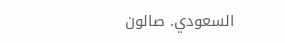السعودي. صالون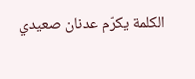الكلمة يكرّم عدنان صعيدي